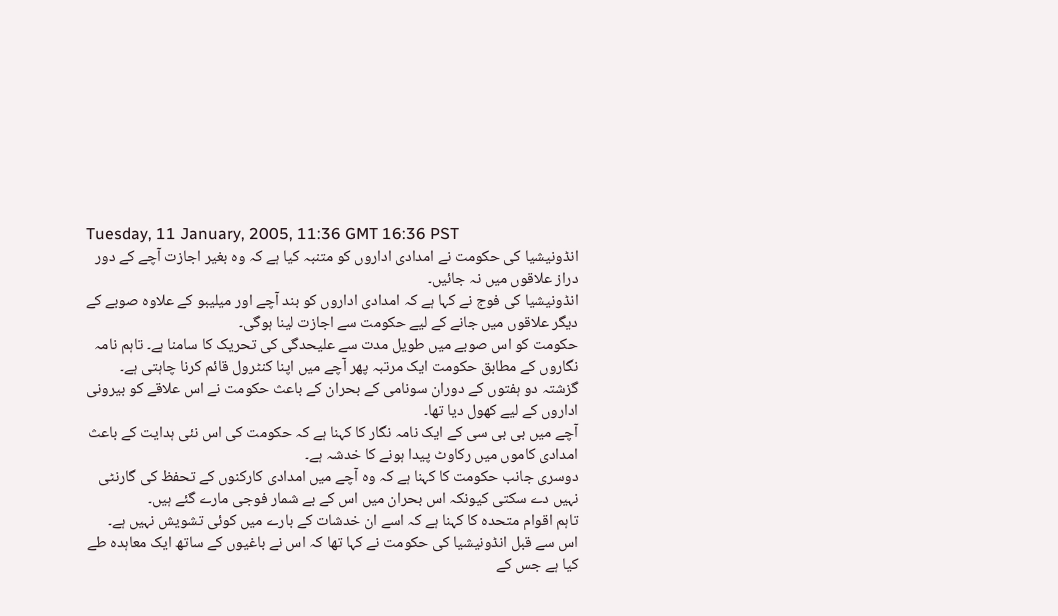Tuesday, 11 January, 2005, 11:36 GMT 16:36 PST
انڈونیشیا کی حکومت نے امدادی اداروں کو متنبہ کیا ہے کہ وہ بغیر اجازت آچے کے دور دراز علاقوں میں نہ جائیں۔
انڈونیشیا کی فوج نے کہا ہے کہ امدادی اداروں کو بند آچے اور میلیبو کے علاوہ صوبے کے دیگر علاقوں میں جانے کے لیے حکومت سے اجازت لینا ہوگی۔
حکومت کو اس صوبے میں طویل مدت سے علیحدگی کی تحریک کا سامنا ہے۔ تاہم نامہ نگاروں کے مطابق حکومت ایک مرتبہ پھر آچے میں اپنا کنٹرول قائم کرنا چاہتی ہے۔
گزشتہ دو ہفتوں کے دوران سونامی کے بحران کے باعث حکومت نے اس علاقے کو بیرونی اداروں کے لیے کھول دیا تھا۔
آچے میں بی بی سی کے ایک نامہ نگار کا کہنا ہے کہ حکومت کی اس نئی ہدایت کے باعث امدادی کاموں میں رکاوٹ پیدا ہونے کا خدشہ ہے۔
دوسری جانب حکومت کا کہنا ہے کہ وہ آچے میں امدادی کارکنوں کے تحفظ کی گارنٹی نہیں دے سکتی کیونکہ اس بحران میں اس کے بے شمار فوجی مارے گئے ہیں۔
تاہم اقوام متحدہ کا کہنا ہے کہ اسے ان خدشات کے بارے میں کوئی تشویش نہیں ہے۔
اس سے قبل انڈونیشیا کی حکومت نے کہا تھا کہ اس نے باغیوں کے ساتھ ایک معاہدہ طے کیا ہے جس کے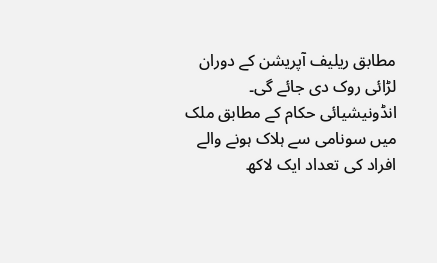مطابق ریلیف آپریشن کے دوران لڑائی روک دی جائے گی۔
انڈونیشیائی حکام کے مطابق ملک میں سونامی سے ہلاک ہونے والے افراد کی تعداد ایک لاکھ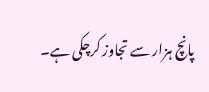پانچ ہزار سے تجاوز کرچکی ہے۔